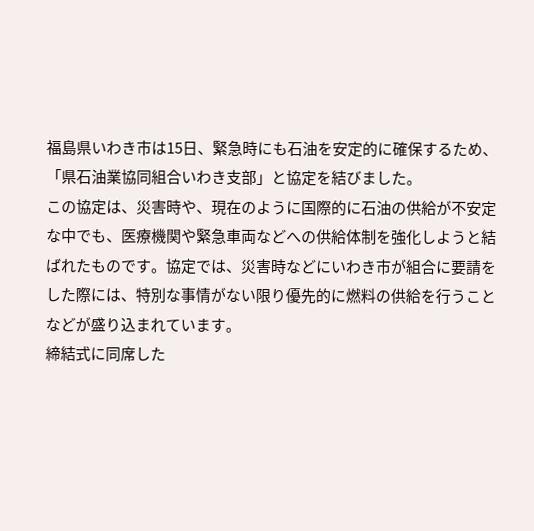福島県いわき市は15日、緊急時にも石油を安定的に確保するため、「県石油業協同組合いわき支部」と協定を結びました。
この協定は、災害時や、現在のように国際的に石油の供給が不安定な中でも、医療機関や緊急車両などへの供給体制を強化しようと結ばれたものです。協定では、災害時などにいわき市が組合に要請をした際には、特別な事情がない限り優先的に燃料の供給を行うことなどが盛り込まれています。
締結式に同席した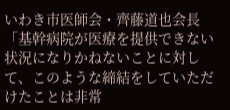いわき市医師会・齊藤道也会長「基幹病院が医療を提供できない状況になりかねないことに対して、このような締結をしていただけたことは非常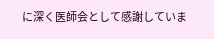に深く医師会として感謝していま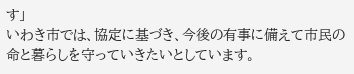す」
いわき市では、協定に基づき、今後の有事に備えて市民の命と暮らしを守っていきたいとしています。